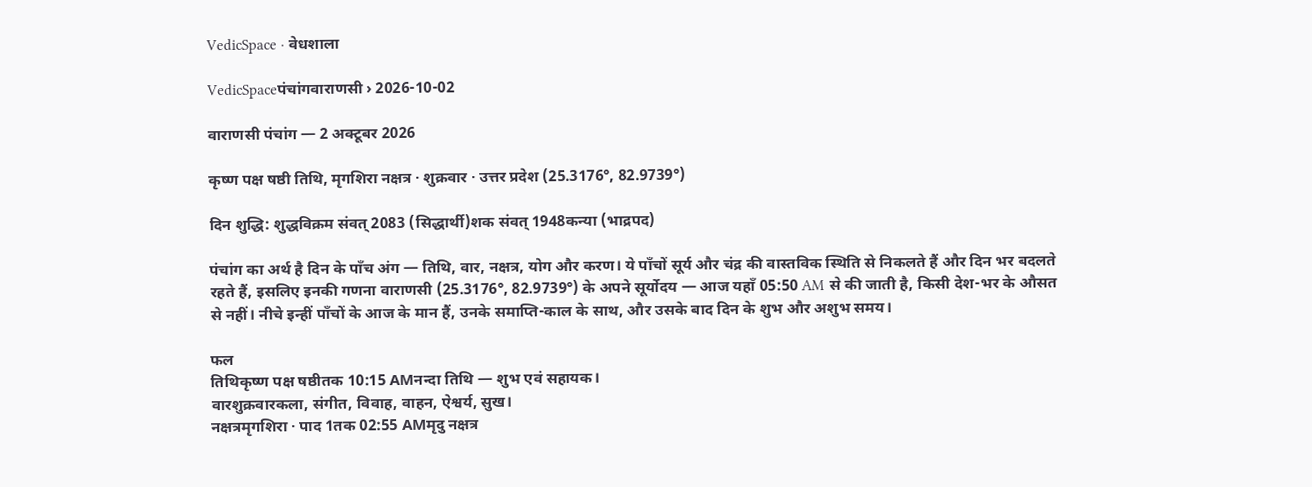VedicSpace · वेधशाला

VedicSpaceपंचांगवाराणसी › 2026-10-02

वाराणसी पंचांग — 2 अक्टूबर 2026

कृष्ण पक्ष षष्ठी तिथि, मृगशिरा नक्षत्र · शुक्रवार · उत्तर प्रदेश (25.3176°, 82.9739°)

दिन शुद्धि: शुद्धविक्रम संवत् 2083 (सिद्धार्थी)शक संवत् 1948कन्या (भाद्रपद)

पंचांग का अर्थ है दिन के पाँच अंग — तिथि, वार, नक्षत्र, योग और करण। ये पाँचों सूर्य और चंद्र की वास्तविक स्थिति से निकलते हैं और दिन भर बदलते रहते हैं, इसलिए इनकी गणना वाराणसी (25.3176°, 82.9739°) के अपने सूर्योदय — आज यहाँ 05:50 AM से की जाती है, किसी देश-भर के औसत से नहीं। नीचे इन्हीं पाँचों के आज के मान हैं, उनके समाप्ति-काल के साथ, और उसके बाद दिन के शुभ और अशुभ समय।

फल
तिथिकृष्ण पक्ष षष्ठीतक 10:15 AMनन्दा तिथि — शुभ एवं सहायक।
वारशुक्रवारकला, संगीत, विवाह, वाहन, ऐश्वर्य, सुख।
नक्षत्रमृगशिरा · पाद 1तक 02:55 AMमृदु नक्षत्र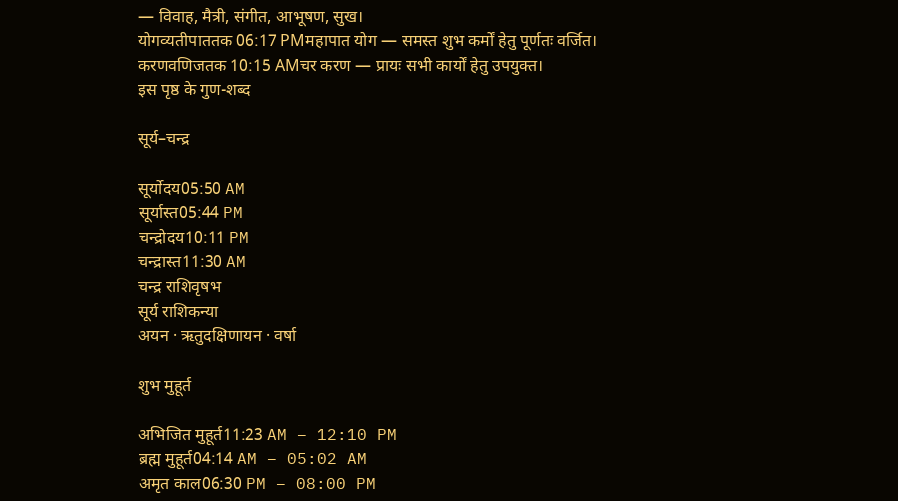— विवाह, मैत्री, संगीत, आभूषण, सुख।
योगव्यतीपाततक 06:17 PMमहापात योग — समस्त शुभ कर्मों हेतु पूर्णतः वर्जित।
करणवणिजतक 10:15 AMचर करण — प्रायः सभी कार्यों हेतु उपयुक्त।
इस पृष्ठ के गुण-शब्द

सूर्य–चन्द्र

सूर्योदय05:50 AM
सूर्यास्त05:44 PM
चन्द्रोदय10:11 PM
चन्द्रास्त11:30 AM
चन्द्र राशिवृषभ
सूर्य राशिकन्या
अयन · ऋतुदक्षिणायन · वर्षा

शुभ मुहूर्त

अभिजित मुहूर्त11:23 AM – 12:10 PM
ब्रह्म मुहूर्त04:14 AM – 05:02 AM
अमृत काल06:30 PM – 08:00 PM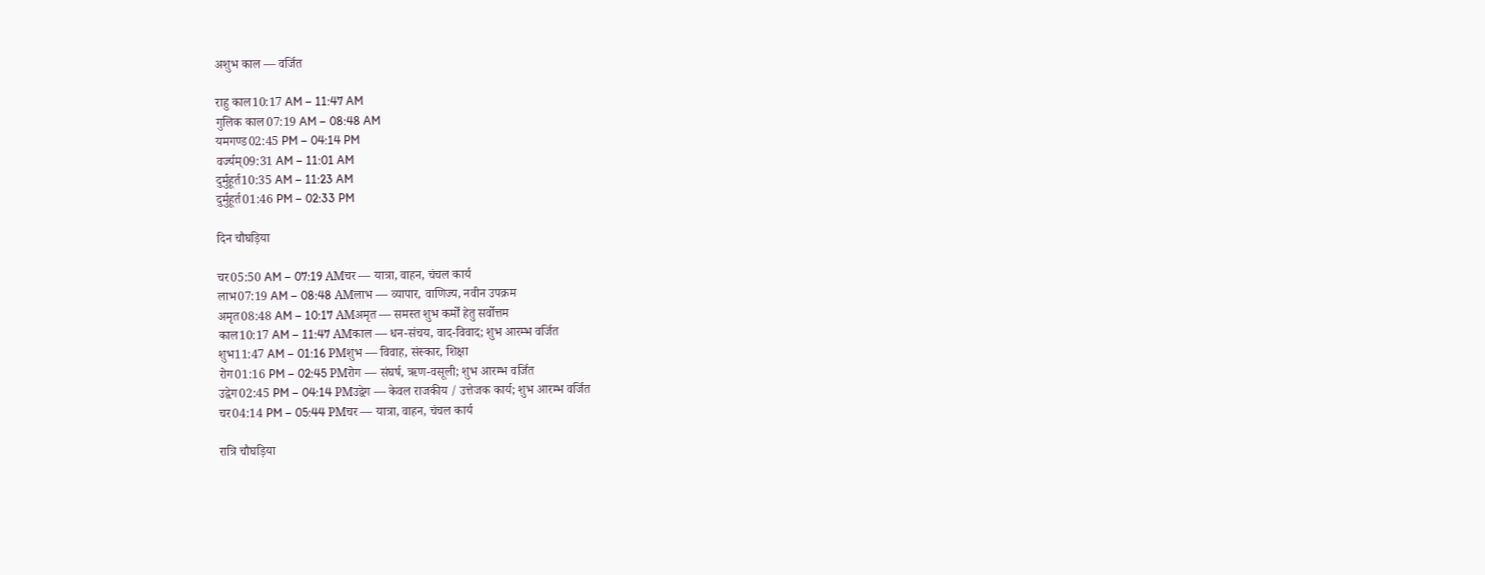अशुभ काल — वर्जित

राहु काल10:17 AM – 11:47 AM
गुलिक काल07:19 AM – 08:48 AM
यमगण्ड02:45 PM – 04:14 PM
वर्ज्यम्09:31 AM – 11:01 AM
दुर्मुहूर्त10:35 AM – 11:23 AM
दुर्मुहूर्त01:46 PM – 02:33 PM

दिन चौघड़िया

चर05:50 AM – 07:19 AMचर — यात्रा, वाहन, चंचल कार्य
लाभ07:19 AM – 08:48 AMलाभ — व्यापार, वाणिज्य, नवीन उपक्रम
अमृत08:48 AM – 10:17 AMअमृत — समस्त शुभ कर्मों हेतु सर्वोत्तम
काल10:17 AM – 11:47 AMकाल — धन-संचय, वाद-विवाद; शुभ आरम्भ वर्जित
शुभ11:47 AM – 01:16 PMशुभ — विवाह, संस्कार, शिक्षा
रोग01:16 PM – 02:45 PMरोग — संघर्ष, ऋण-वसूली; शुभ आरम्भ वर्जित
उद्वेग02:45 PM – 04:14 PMउद्वेग — केवल राजकीय / उत्तेजक कार्य; शुभ आरम्भ वर्जित
चर04:14 PM – 05:44 PMचर — यात्रा, वाहन, चंचल कार्य

रात्रि चौघड़िया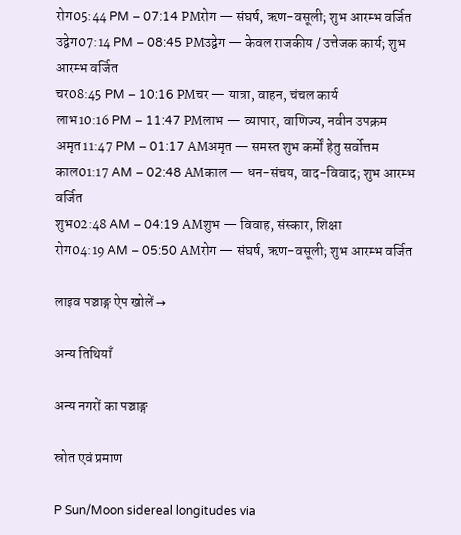रोग05:44 PM – 07:14 PMरोग — संघर्ष, ऋण-वसूली; शुभ आरम्भ वर्जित
उद्वेग07:14 PM – 08:45 PMउद्वेग — केवल राजकीय / उत्तेजक कार्य; शुभ आरम्भ वर्जित
चर08:45 PM – 10:16 PMचर — यात्रा, वाहन, चंचल कार्य
लाभ10:16 PM – 11:47 PMलाभ — व्यापार, वाणिज्य, नवीन उपक्रम
अमृत11:47 PM – 01:17 AMअमृत — समस्त शुभ कर्मों हेतु सर्वोत्तम
काल01:17 AM – 02:48 AMकाल — धन-संचय, वाद-विवाद; शुभ आरम्भ वर्जित
शुभ02:48 AM – 04:19 AMशुभ — विवाह, संस्कार, शिक्षा
रोग04:19 AM – 05:50 AMरोग — संघर्ष, ऋण-वसूली; शुभ आरम्भ वर्जित

लाइव पञ्चाङ्ग ऐप खोलें →

अन्य तिथियाँ

अन्य नगरों का पञ्चाङ्ग

स्रोत एवं प्रमाण

P Sun/Moon sidereal longitudes via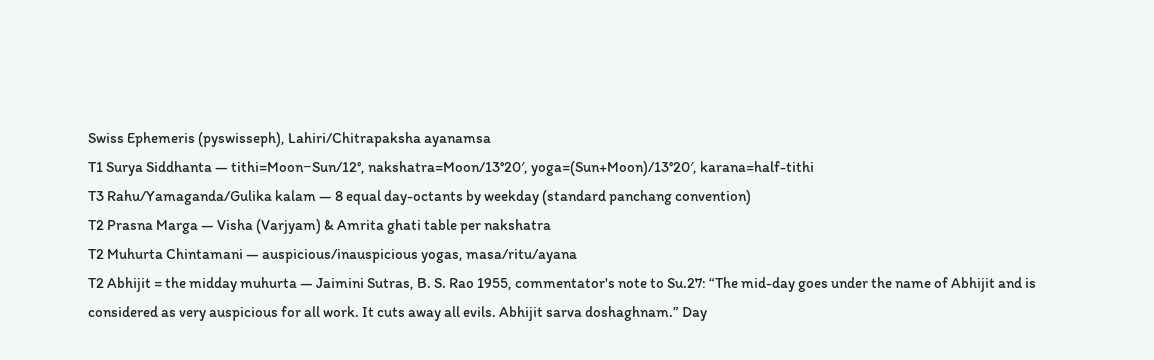Swiss Ephemeris (pyswisseph), Lahiri/Chitrapaksha ayanamsa
T1 Surya Siddhanta — tithi=Moon−Sun/12°, nakshatra=Moon/13°20′, yoga=(Sun+Moon)/13°20′, karana=half-tithi
T3 Rahu/Yamaganda/Gulika kalam — 8 equal day-octants by weekday (standard panchang convention)
T2 Prasna Marga — Visha (Varjyam) & Amrita ghati table per nakshatra
T2 Muhurta Chintamani — auspicious/inauspicious yogas, masa/ritu/ayana
T2 Abhijit = the midday muhurta — Jaimini Sutras, B. S. Rao 1955, commentator's note to Su.27: “The mid-day goes under the name of Abhijit and is considered as very auspicious for all work. It cuts away all evils. Abhijit sarva doshaghnam.” Day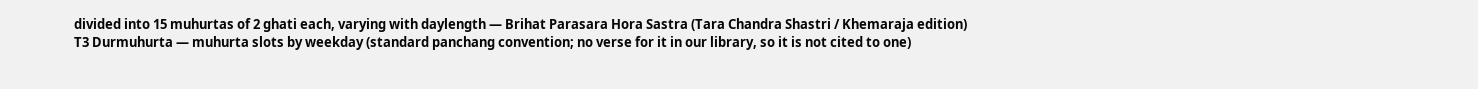divided into 15 muhurtas of 2 ghati each, varying with daylength — Brihat Parasara Hora Sastra (Tara Chandra Shastri / Khemaraja edition)
T3 Durmuhurta — muhurta slots by weekday (standard panchang convention; no verse for it in our library, so it is not cited to one)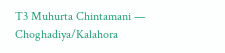T3 Muhurta Chintamani — Choghadiya/Kalahora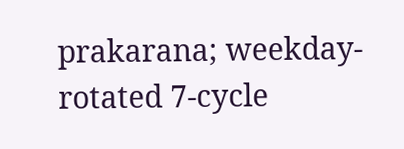prakarana; weekday-rotated 7-cycle